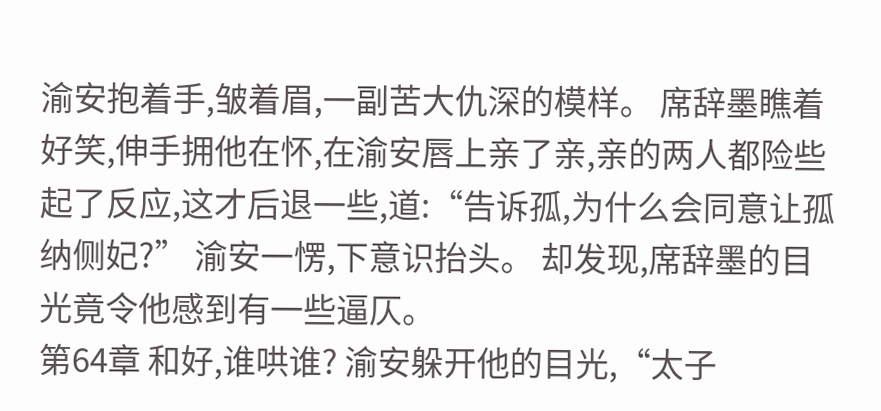渝安抱着手,皱着眉,一副苦大仇深的模样。 席辞墨瞧着好笑,伸手拥他在怀,在渝安唇上亲了亲,亲的两人都险些起了反应,这才后退一些,道:“告诉孤,为什么会同意让孤纳侧妃?” 渝安一愣,下意识抬头。 却发现,席辞墨的目光竟令他感到有一些逼仄。
第64章 和好,谁哄谁? 渝安躲开他的目光,“太子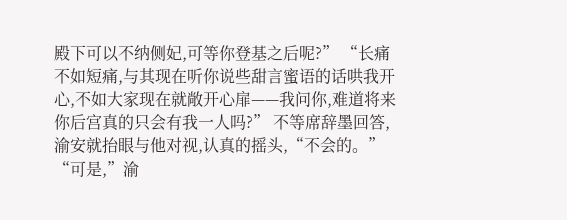殿下可以不纳侧妃,可等你登基之后呢?” “长痛不如短痛,与其现在听你说些甜言蜜语的话哄我开心,不如大家现在就敞开心扉——我问你,难道将来你后宫真的只会有我一人吗?” 不等席辞墨回答,渝安就抬眼与他对视,认真的摇头,“不会的。” “可是,”渝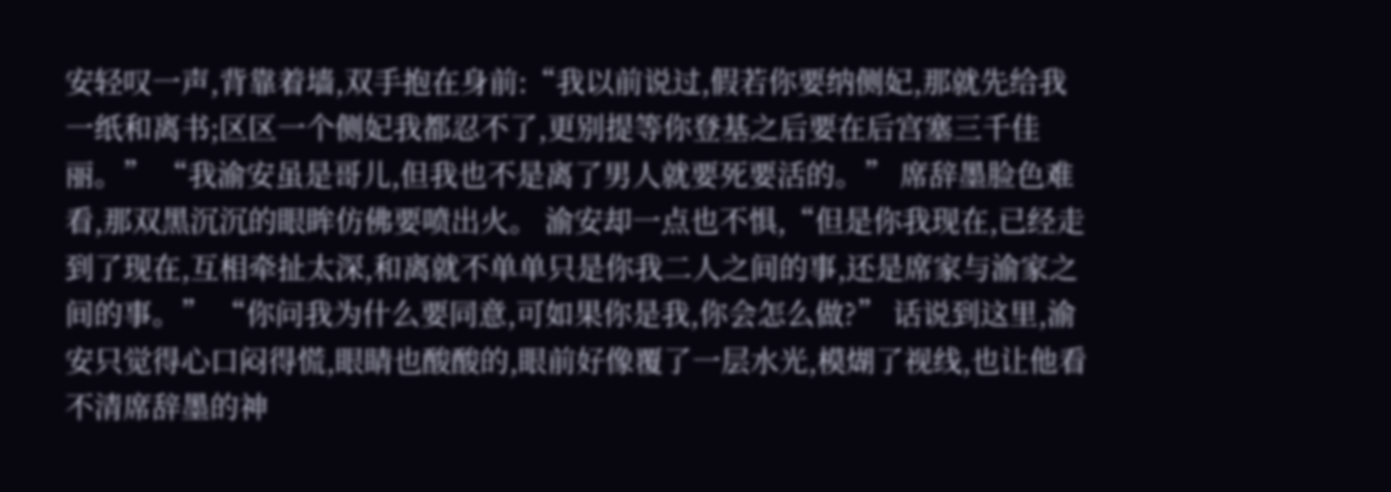安轻叹一声,背靠着墙,双手抱在身前:“我以前说过,假若你要纳侧妃,那就先给我一纸和离书;区区一个侧妃我都忍不了,更别提等你登基之后要在后宫塞三千佳丽。” “我渝安虽是哥儿,但我也不是离了男人就要死要活的。” 席辞墨脸色难看,那双黑沉沉的眼眸仿佛要喷出火。 渝安却一点也不惧,“但是你我现在,已经走到了现在,互相牵扯太深,和离就不单单只是你我二人之间的事,还是席家与渝家之间的事。” “你问我为什么要同意,可如果你是我,你会怎么做?” 话说到这里,渝安只觉得心口闷得慌,眼睛也酸酸的,眼前好像覆了一层水光,模煳了视线,也让他看不清席辞墨的神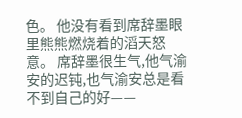色。 他没有看到席辞墨眼里熊熊燃烧着的滔天怒意。 席辞墨很生气,他气渝安的迟钝,也气渝安总是看不到自己的好——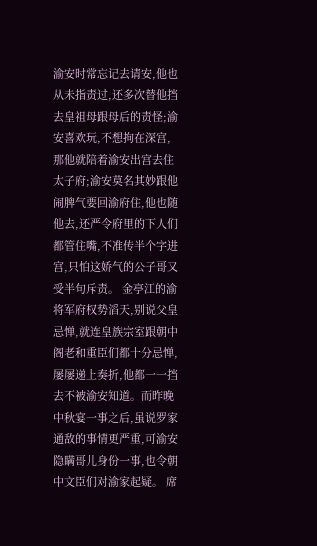渝安时常忘记去请安,他也从未指责过,还多次替他挡去皇祖母跟母后的责怪;渝安喜欢玩,不想拘在深宫,那他就陪着渝安出宫去住太子府;渝安莫名其妙跟他闹脾气要回渝府住,他也随他去,还严令府里的下人们都管住嘴,不准传半个字进宫,只怕这娇气的公子哥又受半句斥责。 金亭江的渝将军府权势滔天,别说父皇忌惮,就连皇族宗室跟朝中阁老和重臣们都十分忌惮,屡屡递上奏折,他都一一挡去不被渝安知道。而昨晚中秋宴一事之后,虽说罗家通敌的事情更严重,可渝安隐瞒哥儿身份一事,也令朝中文臣们对渝家起疑。 席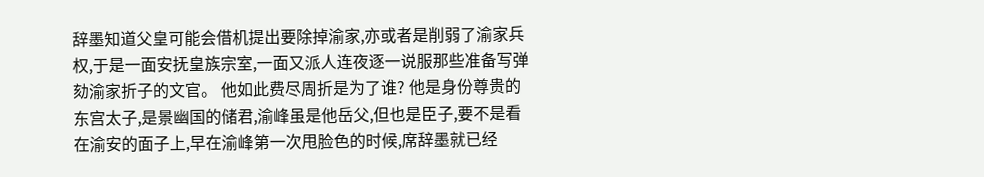辞墨知道父皇可能会借机提出要除掉渝家,亦或者是削弱了渝家兵权,于是一面安抚皇族宗室,一面又派人连夜逐一说服那些准备写弹劾渝家折子的文官。 他如此费尽周折是为了谁? 他是身份尊贵的东宫太子,是景幽国的储君,渝峰虽是他岳父,但也是臣子,要不是看在渝安的面子上,早在渝峰第一次甩脸色的时候,席辞墨就已经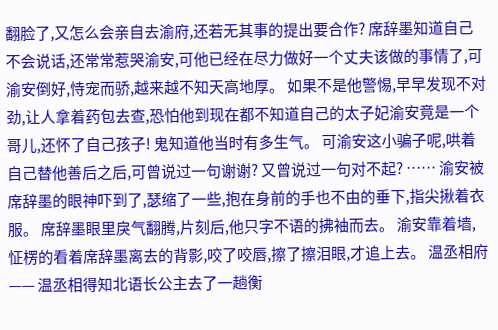翻脸了,又怎么会亲自去渝府,还若无其事的提出要合作? 席辞墨知道自己不会说话,还常常惹哭渝安,可他已经在尽力做好一个丈夫该做的事情了,可渝安倒好,恃宠而骄,越来越不知天高地厚。 如果不是他警惕,早早发现不对劲,让人拿着药包去查,恐怕他到现在都不知道自己的太子妃渝安竟是一个哥儿,还怀了自己孩子! 鬼知道他当时有多生气。 可渝安这小骗子呢,哄着自己替他善后之后,可曾说过一句谢谢? 又曾说过一句对不起? …… 渝安被席辞墨的眼神吓到了,瑟缩了一些,抱在身前的手也不由的垂下,指尖揪着衣服。 席辞墨眼里戾气翻腾,片刻后,他只字不语的拂袖而去。 渝安靠着墙,怔楞的看着席辞墨离去的背影,咬了咬唇,擦了擦泪眼,才追上去。 温丞相府—— 温丞相得知北语长公主去了一趟衡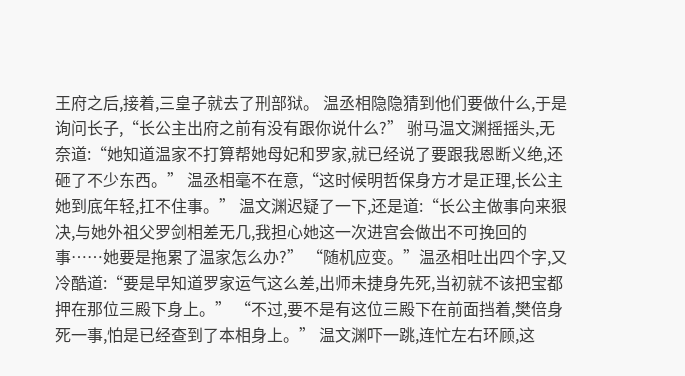王府之后,接着,三皇子就去了刑部狱。 温丞相隐隐猜到他们要做什么,于是询问长子,“长公主出府之前有没有跟你说什么?” 驸马温文渊摇摇头,无奈道:“她知道温家不打算帮她母妃和罗家,就已经说了要跟我恩断义绝,还砸了不少东西。” 温丞相毫不在意,“这时候明哲保身方才是正理,长公主她到底年轻,扛不住事。” 温文渊迟疑了一下,还是道:“长公主做事向来狠决,与她外祖父罗剑相差无几,我担心她这一次进宫会做出不可挽回的事……她要是拖累了温家怎么办?” “随机应变。”温丞相吐出四个字,又冷酷道:“要是早知道罗家运气这么差,出师未捷身先死,当初就不该把宝都押在那位三殿下身上。” “不过,要不是有这位三殿下在前面挡着,樊倍身死一事,怕是已经查到了本相身上。” 温文渊吓一跳,连忙左右环顾,这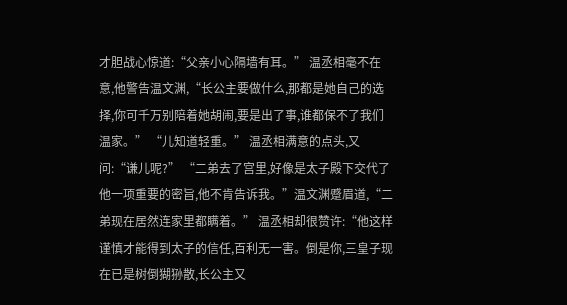才胆战心惊道:“父亲小心隔墙有耳。” 温丞相毫不在意,他警告温文渊,“长公主要做什么,那都是她自己的选择,你可千万别陪着她胡闹,要是出了事,谁都保不了我们温家。” “儿知道轻重。” 温丞相满意的点头,又问:“谦儿呢?” “二弟去了宫里,好像是太子殿下交代了他一项重要的密旨,他不肯告诉我。”温文渊蹙眉道,“二弟现在居然连家里都瞒着。” 温丞相却很赞许:“他这样谨慎才能得到太子的信任,百利无一害。倒是你,三皇子现在已是树倒猢狲散,长公主又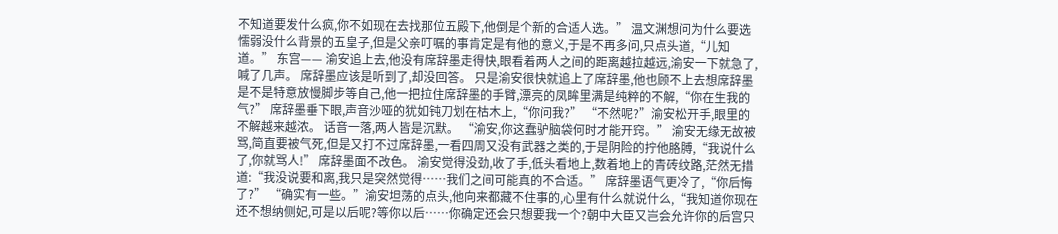不知道要发什么疯,你不如现在去找那位五殿下,他倒是个新的合适人选。” 温文渊想问为什么要选懦弱没什么背景的五皇子,但是父亲叮嘱的事肯定是有他的意义,于是不再多问,只点头道,“儿知道。” 东宫—— 渝安追上去,他没有席辞墨走得快,眼看着两人之间的距离越拉越远,渝安一下就急了,喊了几声。 席辞墨应该是听到了,却没回答。 只是渝安很快就追上了席辞墨,他也顾不上去想席辞墨是不是特意放慢脚步等自己,他一把拉住席辞墨的手臂,漂亮的凤眸里满是纯粹的不解,“你在生我的气?” 席辞墨垂下眼,声音沙哑的犹如钝刀划在枯木上,“你问我?” “不然呢?”渝安松开手,眼里的不解越来越浓。 话音一落,两人皆是沉默。 “渝安,你这蠢驴脑袋何时才能开窍。” 渝安无缘无故被骂,简直要被气死,但是又打不过席辞墨,一看四周又没有武器之类的,于是阴险的拧他胳膊,“我说什么了,你就骂人!” 席辞墨面不改色。 渝安觉得没劲,收了手,低头看地上,数着地上的青砖纹路,茫然无措道:“我没说要和离,我只是突然觉得……我们之间可能真的不合适。” 席辞墨语气更冷了,“你后悔了?” “确实有一些。”渝安坦荡的点头,他向来都藏不住事的,心里有什么就说什么,“我知道你现在还不想纳侧妃,可是以后呢?等你以后……你确定还会只想要我一个?朝中大臣又岂会允许你的后宫只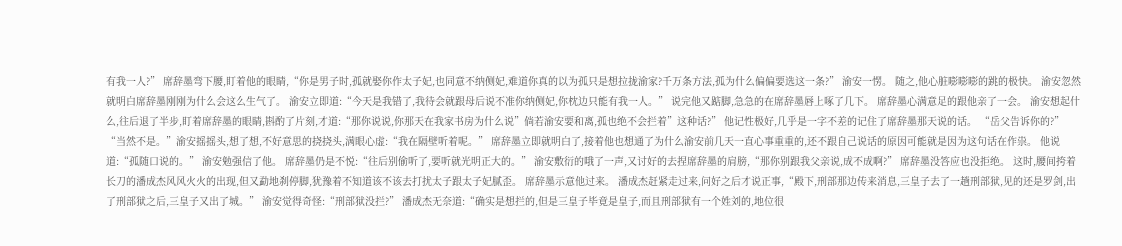有我一人?” 席辞墨弯下腰,盯着他的眼睛,“你是男子时,孤就娶你作太子妃,也同意不纳侧妃,难道你真的以为孤只是想拉拢渝家?千万条方法,孤为什么偏偏要选这一条?” 渝安一愣。 随之,他心脏嘭嘭嘭的跳的极快。 渝安忽然就明白席辞墨刚刚为什么会这么生气了。 渝安立即道:“今天是我错了,我待会就跟母后说不准你纳侧妃,你枕边只能有我一人。” 说完他又踮脚,急急的在席辞墨唇上啄了几下。 席辞墨心满意足的跟他亲了一会。 渝安想起什么,往后退了半步,盯着席辞墨的眼睛,斟酌了片刻,才道:“那你说说,你那天在我家书房为什么说”倘若渝安要和离,孤也绝不会拦着”这种话?” 他记性极好,几乎是一字不差的记住了席辞墨那天说的话。 “岳父告诉你的?” “当然不是。”渝安摇摇头,想了想,不好意思的挠挠头,满眼心虚:“我在隔壁听着呢。” 席辞墨立即就明白了,接着他也想通了为什么渝安前几天一直心事重重的,还不跟自己说话的原因可能就是因为这句话在作祟。 他说道:“孤随口说的。” 渝安勉强信了他。 席辞墨仍是不悦:“往后别偷听了,要听就光明正大的。” 渝安敷衍的哦了一声,又讨好的去捏席辞墨的肩膀,“那你别跟我父亲说,成不成啊?” 席辞墨没答应也没拒绝。 这时,腰间挎着长刀的潘成杰风风火火的出现,但又勐地刹停脚,犹豫着不知道该不该去打扰太子跟太子妃腻歪。 席辞墨示意他过来。 潘成杰赶紧走过来,问好之后才说正事,“殿下,刑部那边传来消息,三皇子去了一趟刑部狱,见的还是罗剑,出了刑部狱之后,三皇子又出了城。” 渝安觉得奇怪:“刑部狱没拦?” 潘成杰无奈道:“确实是想拦的,但是三皇子毕竟是皇子,而且刑部狱有一个姓刘的,地位很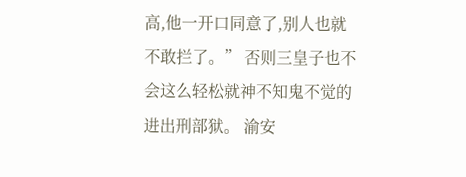高,他一开口同意了,别人也就不敢拦了。” 否则三皇子也不会这么轻松就神不知鬼不觉的进出刑部狱。 渝安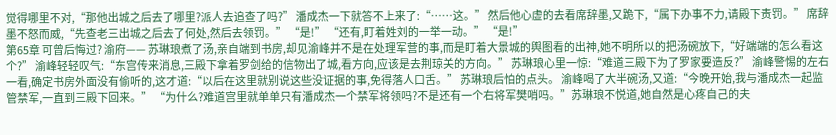觉得哪里不对,“那他出城之后去了哪里?派人去追查了吗?” 潘成杰一下就答不上来了:“……这。” 然后他心虚的去看席辞墨,又跪下,“属下办事不力,请殿下责罚。” 席辞墨不怒而威,“先查老三出城之后去了何处,然后去领罚。” “是!” “还有,盯着姓刘的一举一动。” “是!”
第65章 可曾后悔过? 渝府—— 苏琳琅煮了汤,亲自端到书房,却见渝峰并不是在处理军营的事,而是盯着大景城的舆图看的出神,她不明所以的把汤碗放下,“好端端的怎么看这个?” 渝峰轻轻叹气:“东宫传来消息,三殿下拿着罗剑给的信物出了城,看方向,应该是去荆琼关的方向。” 苏琳琅心里一惊:“难道三殿下为了罗家要造反?” 渝峰警惕的左右一看,确定书房外面没有偷听的,这才道:“以后在这里就别说这些没证据的事,免得落人口舌。” 苏琳琅后怕的点头。 渝峰喝了大半碗汤,又道:“今晚开始,我与潘成杰一起监管禁军,一直到三殿下回来。” “为什么?难道宫里就单单只有潘成杰一个禁军将领吗?不是还有一个右将军樊哨吗。”苏琳琅不悦道,她自然是心疼自己的夫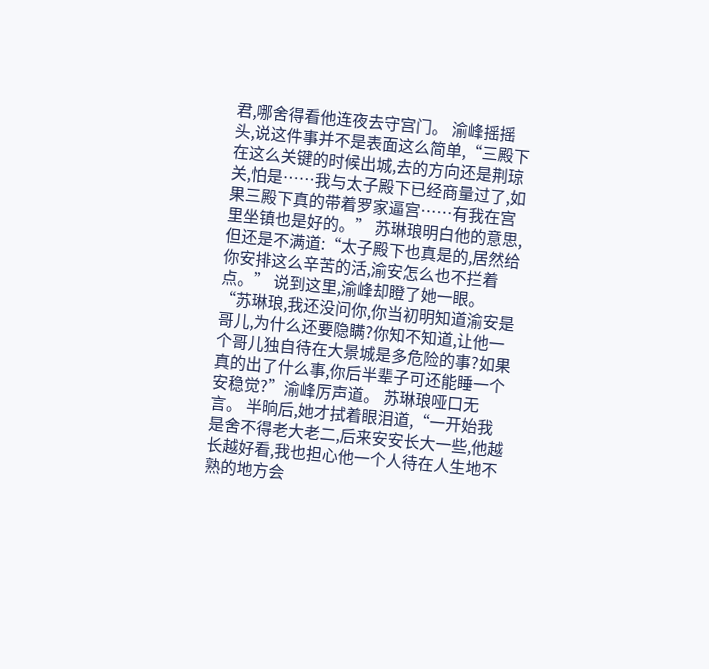君,哪舍得看他连夜去守宫门。 渝峰摇摇头,说这件事并不是表面这么简单,“三殿下在这么关键的时候出城,去的方向还是荆琼关,怕是……我与太子殿下已经商量过了,如果三殿下真的带着罗家逼宫……有我在宫里坐镇也是好的。” 苏琳琅明白他的意思,但还是不满道:“太子殿下也真是的,居然给你安排这么辛苦的活,渝安怎么也不拦着点。” 说到这里,渝峰却瞪了她一眼。 “苏琳琅,我还没问你,你当初明知道渝安是哥儿,为什么还要隐瞒?你知不知道,让他一个哥儿独自待在大景城是多危险的事?如果真的出了什么事,你后半辈子可还能睡一个安稳觉?”渝峰厉声道。 苏琳琅哑口无言。 半晌后,她才拭着眼泪道,“一开始我是舍不得老大老二,后来安安长大一些,他越长越好看,我也担心他一个人待在人生地不熟的地方会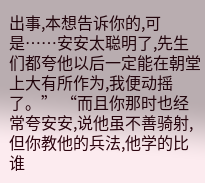出事,本想告诉你的,可是……安安太聪明了,先生们都夸他以后一定能在朝堂上大有所作为,我便动摇了。” “而且你那时也经常夸安安,说他虽不善骑射,但你教他的兵法,他学的比谁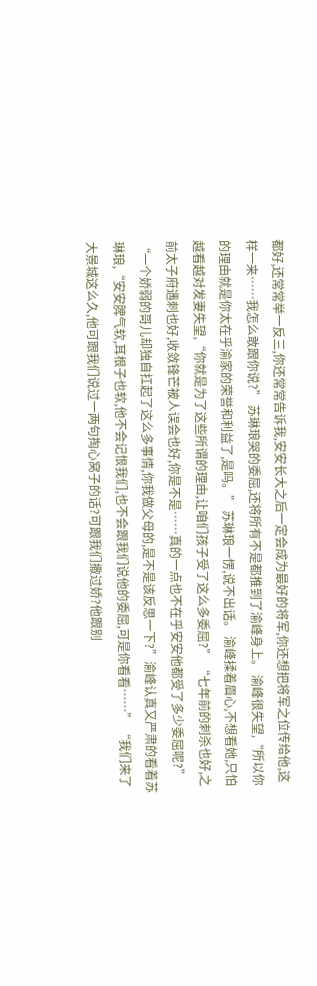都好,还常常举一反三,你还常常告诉我,安安长大之后一定会成为最好的将军,你还想把将军之位传给他,这样一来……我怎么敢跟你说?” 苏琳琅哭的委屈,还将所有不是都推到了渝峰身上。 渝峰很失望,“所以你的理由就是你太在乎渝家的荣誉和利益了,是吗。” 苏琳琅一愣,说不出话。 渝峰揉着眉心,不想看她,只怕越看越对发妻失望,“你就是为了这些所谓的理由,让咱们孩子受了这么多委屈?” “七年前的刺杀也好,之前太子府遇刺也好,收敛锋芒被人误会也好,你是不是……真的一点也不在乎安安他都受了多少委屈呢?” “一个娇弱的哥儿却独自扛起了这么多事情,你我做父母的,是不是该反思一下?”渝峰认真又严肃的看着苏琳琅,“安安脾气软,耳根子也软,他不会记恨我们,也不会跟我们说他的委屈,可是你看看……” “我们来了大景城这么久,他可跟我们说过一两句掏心窝子的话?可跟我们撒过娇?他跟别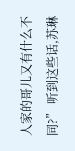人家的哥儿又有什么不同?” 听到这些话,苏琳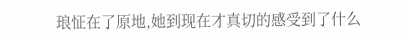琅怔在了原地,她到现在才真切的感受到了什么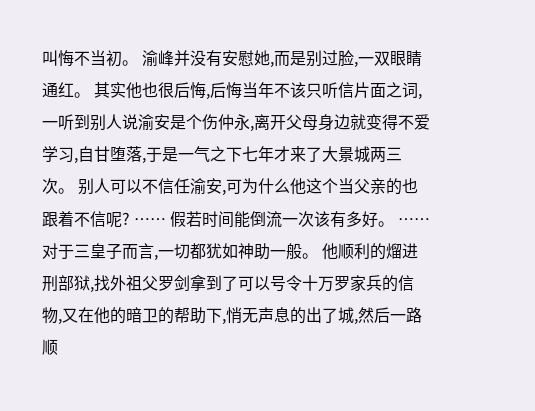叫悔不当初。 渝峰并没有安慰她,而是别过脸,一双眼睛通红。 其实他也很后悔,后悔当年不该只听信片面之词,一听到别人说渝安是个伤仲永,离开父母身边就变得不爱学习,自甘堕落,于是一气之下七年才来了大景城两三次。 别人可以不信任渝安,可为什么他这个当父亲的也跟着不信呢? …… 假若时间能倒流一次该有多好。 …… 对于三皇子而言,一切都犹如神助一般。 他顺利的熘进刑部狱,找外祖父罗剑拿到了可以号令十万罗家兵的信物,又在他的暗卫的帮助下,悄无声息的出了城,然后一路顺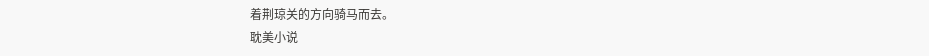着荆琼关的方向骑马而去。
耽美小说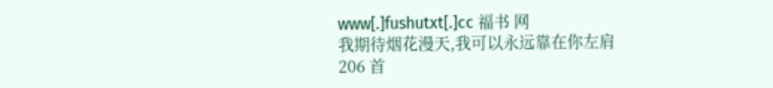www[.]fushutxt[.]cc 福书 网
我期待烟花漫天,我可以永远靠在你左肩
206 首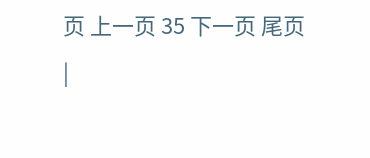页 上一页 35 下一页 尾页
|